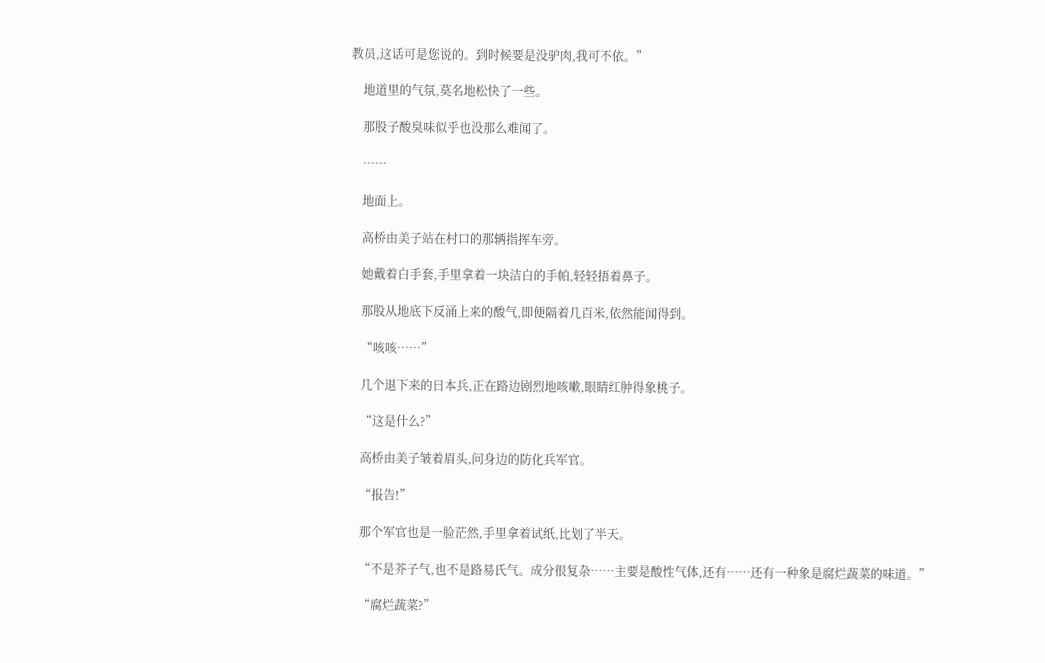教员,这话可是您说的。到时候要是没驴肉,我可不依。”

    地道里的气氛,莫名地松快了一些。

    那股子酸臭味似乎也没那么难闻了。

    ……

    地面上。

    高桥由美子站在村口的那辆指挥车旁。

    她戴着白手套,手里拿着一块洁白的手帕,轻轻捂着鼻子。

    那股从地底下反涌上来的酸气,即便隔着几百米,依然能闻得到。

    “咳咳……”

    几个退下来的日本兵,正在路边剧烈地咳嗽,眼睛红肿得象桃子。

    “这是什么?”

    高桥由美子皱着眉头,问身边的防化兵军官。

    “报告!”

    那个军官也是一脸茫然,手里拿着试纸,比划了半天。

    “不是芥子气,也不是路易氏气。成分很复杂……主要是酸性气体,还有……还有一种象是腐烂蔬菜的味道。”

    “腐烂蔬菜?”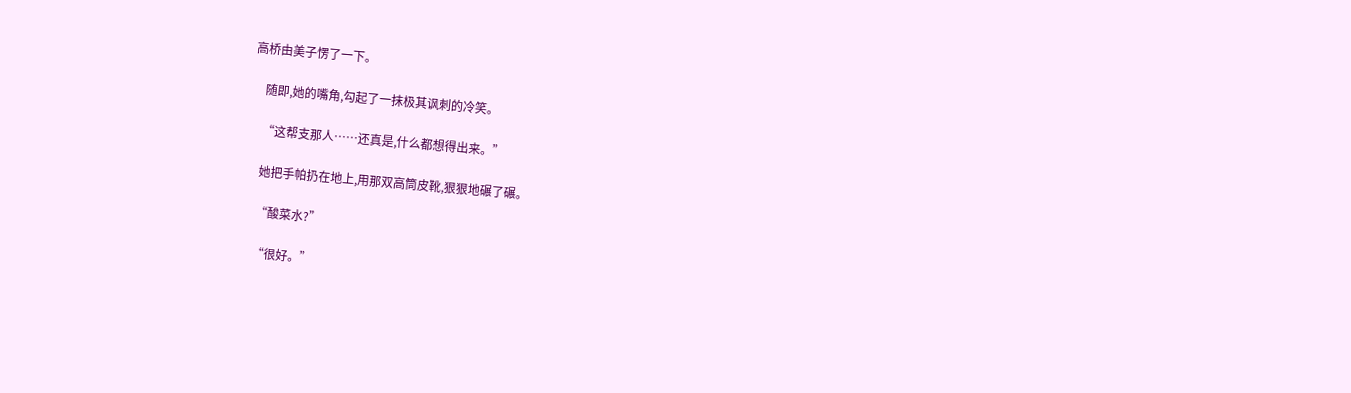高桥由美子愣了一下。

    随即,她的嘴角,勾起了一抹极其讽刺的冷笑。

    “这帮支那人……还真是,什么都想得出来。”

    她把手帕扔在地上,用那双高筒皮靴,狠狠地碾了碾。

    “酸菜水?”

    “很好。”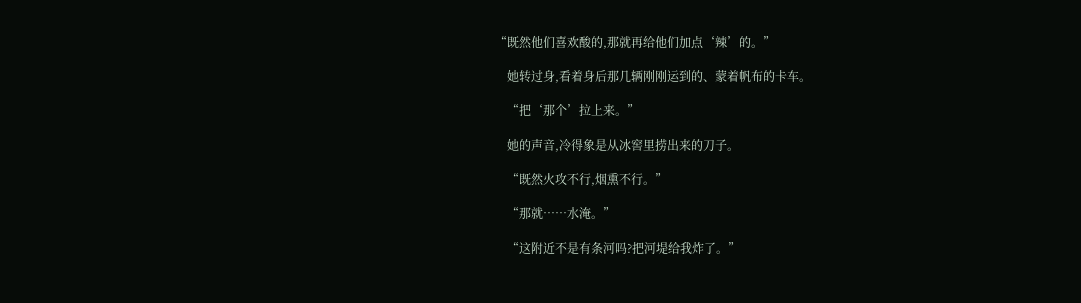“既然他们喜欢酸的,那就再给他们加点‘辣’的。”

    她转过身,看着身后那几辆刚刚运到的、蒙着帆布的卡车。

    “把‘那个’拉上来。”

    她的声音,冷得象是从冰窖里捞出来的刀子。

    “既然火攻不行,烟熏不行。”

    “那就……水淹。”

    “这附近不是有条河吗?把河堤给我炸了。”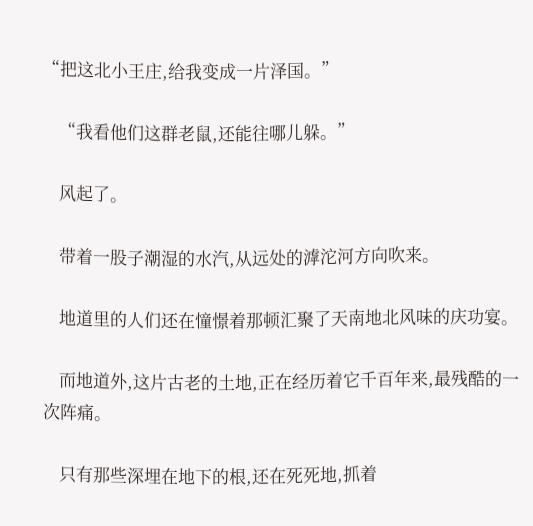“把这北小王庄,给我变成一片泽国。”

    “我看他们这群老鼠,还能往哪儿躲。”

    风起了。

    带着一股子潮湿的水汽,从远处的滹沱河方向吹来。

    地道里的人们还在憧憬着那顿汇聚了天南地北风味的庆功宴。

    而地道外,这片古老的土地,正在经历着它千百年来,最残酷的一次阵痛。

    只有那些深埋在地下的根,还在死死地,抓着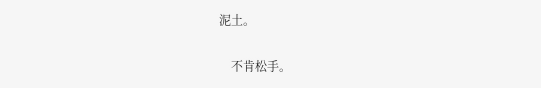泥土。

    不肯松手。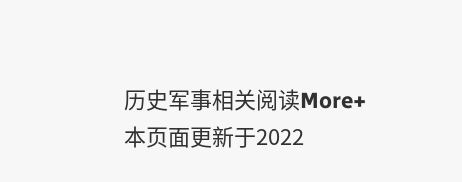历史军事相关阅读More+
本页面更新于2022